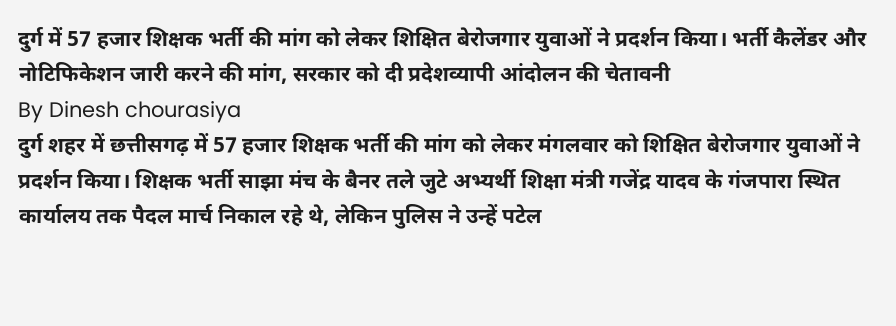दुर्ग में 57 हजार शिक्षक भर्ती की मांग को लेकर शिक्षित बेरोजगार युवाओं ने प्रदर्शन किया। भर्ती कैलेंडर और नोटिफिकेशन जारी करने की मांग, सरकार को दी प्रदेशव्यापी आंदोलन की चेतावनी
By Dinesh chourasiya
दुर्ग शहर में छत्तीसगढ़ में 57 हजार शिक्षक भर्ती की मांग को लेकर मंगलवार को शिक्षित बेरोजगार युवाओं ने प्रदर्शन किया। शिक्षक भर्ती साझा मंच के बैनर तले जुटे अभ्यर्थी शिक्षा मंत्री गजेंद्र यादव के गंजपारा स्थित कार्यालय तक पैदल मार्च निकाल रहे थे, लेकिन पुलिस ने उन्हें पटेल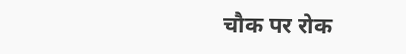चौक पर रोक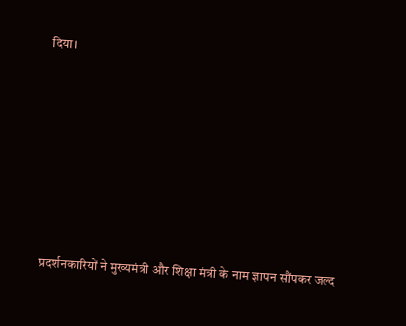दिया।







प्रदर्शनकारियों ने मुख्यमंत्री और शिक्षा मंत्री के नाम ज्ञापन सौंपकर जल्द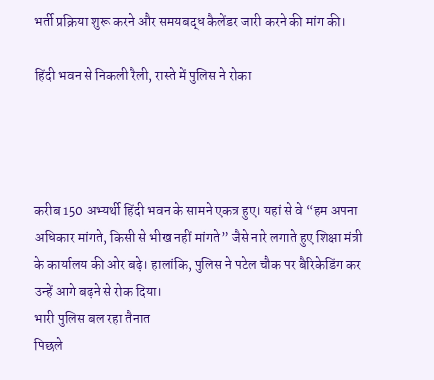भर्ती प्रक्रिया शुरू करने और समयबद्ध कैलेंडर जारी करने की मांग की।

हिंदी भवन से निकली रैली, रास्ते में पुलिस ने रोका




करीब 150 अभ्यर्थी हिंदी भवन के सामने एकत्र हुए। यहां से वे “हम अपना अधिकार मांगते, किसी से भीख नहीं मांगते” जैसे नारे लगाते हुए शिक्षा मंत्री के कार्यालय की ओर बढ़े। हालांकि, पुलिस ने पटेल चौक पर बैरिकेडिंग कर उन्हें आगे बढ़ने से रोक दिया।
भारी पुलिस बल रहा तैनात
पिछले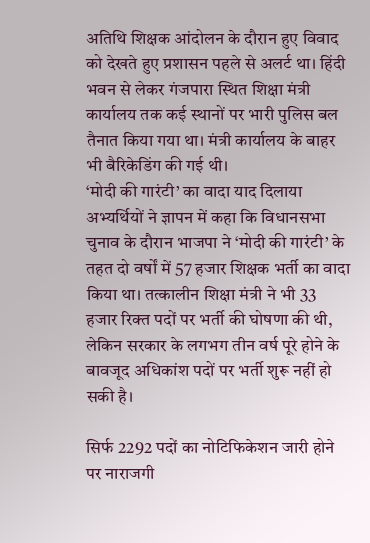अतिथि शिक्षक आंदोलन के दौरान हुए विवाद को देखते हुए प्रशासन पहले से अलर्ट था। हिंदी भवन से लेकर गंजपारा स्थित शिक्षा मंत्री कार्यालय तक कई स्थानों पर भारी पुलिस बल तैनात किया गया था। मंत्री कार्यालय के बाहर भी बैरिकेडिंग की गई थी।
‘मोदी की गारंटी’ का वादा याद दिलाया
अभ्यर्थियों ने ज्ञापन में कहा कि विधानसभा चुनाव के दौरान भाजपा ने ‘मोदी की गारंटी’ के तहत दो वर्षों में 57 हजार शिक्षक भर्ती का वादा किया था। तत्कालीन शिक्षा मंत्री ने भी 33 हजार रिक्त पदों पर भर्ती की घोषणा की थी, लेकिन सरकार के लगभग तीन वर्ष पूरे होने के बावजूद अधिकांश पदों पर भर्ती शुरू नहीं हो सकी है।

सिर्फ 2292 पदों का नोटिफिकेशन जारी होने पर नाराजगी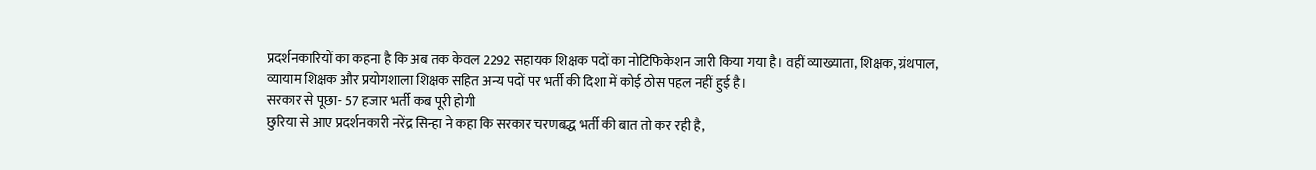प्रदर्शनकारियों का कहना है कि अब तक केवल 2292 सहायक शिक्षक पदों का नोटिफिकेशन जारी किया गया है। वहीं व्याख्याता, शिक्षक, ग्रंथपाल, व्यायाम शिक्षक और प्रयोगशाला शिक्षक सहित अन्य पदों पर भर्ती की दिशा में कोई ठोस पहल नहीं हुई है।
सरकार से पूछा- 57 हजार भर्ती कब पूरी होगी
छुरिया से आए प्रदर्शनकारी नरेंद्र सिन्हा ने कहा कि सरकार चरणबद्ध भर्ती की बात तो कर रही है,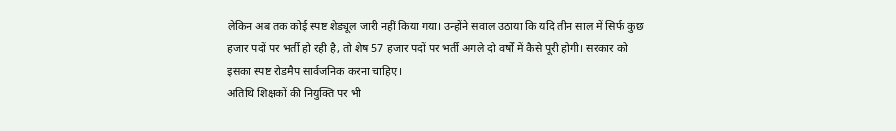लेकिन अब तक कोई स्पष्ट शेड्यूल जारी नहीं किया गया। उन्होंने सवाल उठाया कि यदि तीन साल में सिर्फ कुछ हजार पदों पर भर्ती हो रही है, तो शेष 57 हजार पदों पर भर्ती अगले दो वर्षों में कैसे पूरी होगी। सरकार को इसका स्पष्ट रोडमैप सार्वजनिक करना चाहिए।
अतिथि शिक्षकों की नियुक्ति पर भी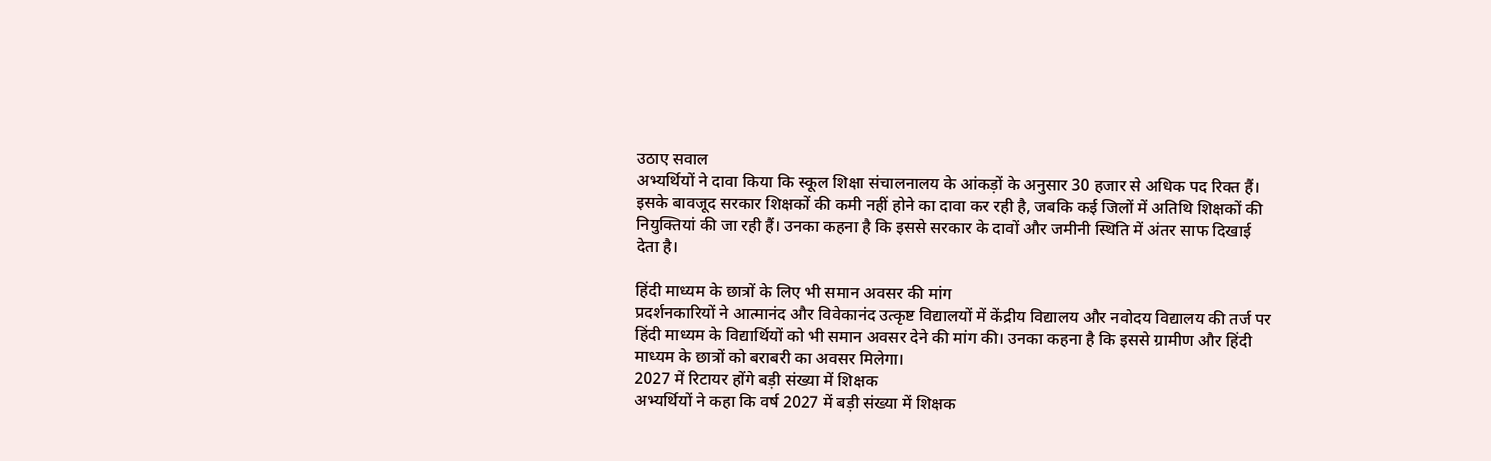उठाए सवाल
अभ्यर्थियों ने दावा किया कि स्कूल शिक्षा संचालनालय के आंकड़ों के अनुसार 30 हजार से अधिक पद रिक्त हैं। इसके बावजूद सरकार शिक्षकों की कमी नहीं होने का दावा कर रही है, जबकि कई जिलों में अतिथि शिक्षकों की नियुक्तियां की जा रही हैं। उनका कहना है कि इससे सरकार के दावों और जमीनी स्थिति में अंतर साफ दिखाई देता है।

हिंदी माध्यम के छात्रों के लिए भी समान अवसर की मांग
प्रदर्शनकारियों ने आत्मानंद और विवेकानंद उत्कृष्ट विद्यालयों में केंद्रीय विद्यालय और नवोदय विद्यालय की तर्ज पर हिंदी माध्यम के विद्यार्थियों को भी समान अवसर देने की मांग की। उनका कहना है कि इससे ग्रामीण और हिंदी माध्यम के छात्रों को बराबरी का अवसर मिलेगा।
2027 में रिटायर होंगे बड़ी संख्या में शिक्षक
अभ्यर्थियों ने कहा कि वर्ष 2027 में बड़ी संख्या में शिक्षक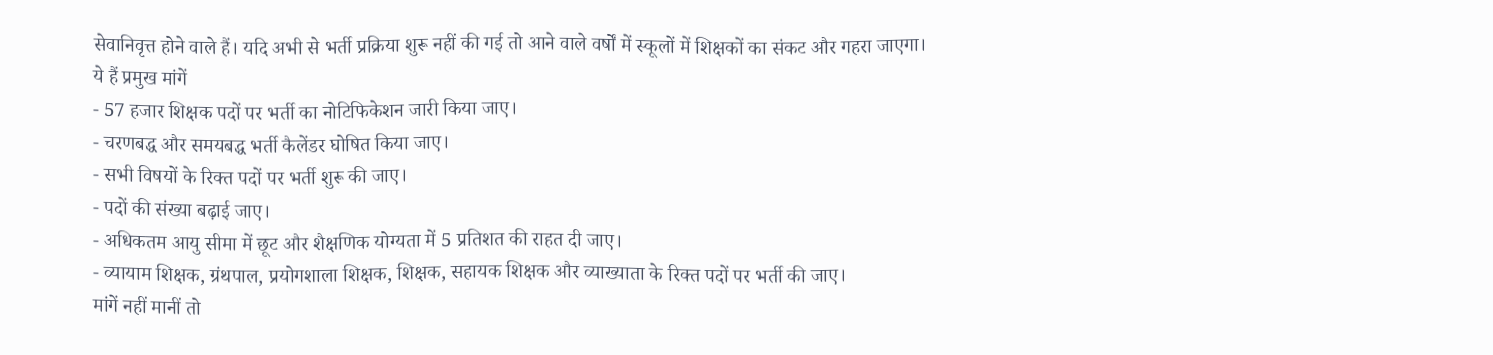सेवानिवृत्त होने वाले हैं। यदि अभी से भर्ती प्रक्रिया शुरू नहीं की गई तो आने वाले वर्षों में स्कूलों में शिक्षकों का संकट और गहरा जाएगा।
ये हैं प्रमुख मांगें
- 57 हजार शिक्षक पदों पर भर्ती का नोटिफिकेशन जारी किया जाए।
- चरणबद्ध और समयबद्ध भर्ती कैलेंडर घोषित किया जाए।
- सभी विषयों के रिक्त पदों पर भर्ती शुरू की जाए।
- पदों की संख्या बढ़ाई जाए।
- अधिकतम आयु सीमा में छूट और शैक्षणिक योग्यता में 5 प्रतिशत की राहत दी जाए।
- व्यायाम शिक्षक, ग्रंथपाल, प्रयोगशाला शिक्षक, शिक्षक, सहायक शिक्षक और व्याख्याता के रिक्त पदों पर भर्ती की जाए।
मांगें नहीं मानीं तो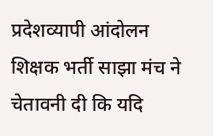प्रदेशव्यापी आंदोलन
शिक्षक भर्ती साझा मंच ने चेतावनी दी कि यदि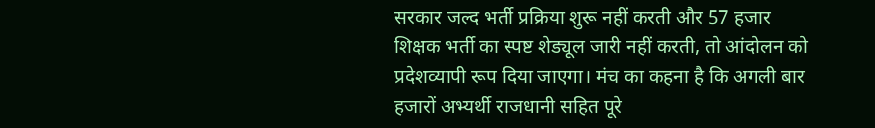सरकार जल्द भर्ती प्रक्रिया शुरू नहीं करती और 57 हजार शिक्षक भर्ती का स्पष्ट शेड्यूल जारी नहीं करती, तो आंदोलन को प्रदेशव्यापी रूप दिया जाएगा। मंच का कहना है कि अगली बार हजारों अभ्यर्थी राजधानी सहित पूरे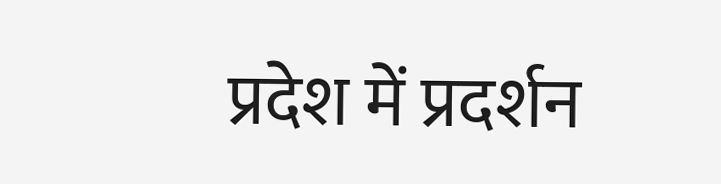प्रदेश में प्रदर्शन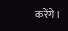करेंगे।